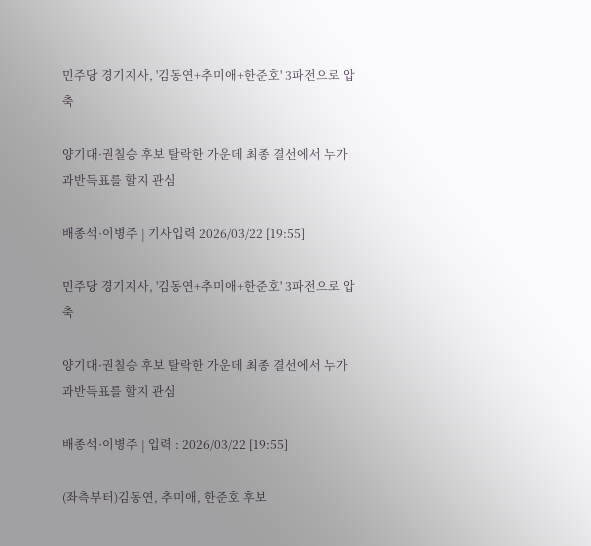민주당 경기지사, '김동연+추미애+한준호' 3파전으로 압축

양기대·권칠승 후보 탈락한 가운데 최종 결선에서 누가 과반득표를 할지 관심

배종석·이병주 | 기사입력 2026/03/22 [19:55]

민주당 경기지사, '김동연+추미애+한준호' 3파전으로 압축

양기대·권칠승 후보 탈락한 가운데 최종 결선에서 누가 과반득표를 할지 관심

배종석·이병주 | 입력 : 2026/03/22 [19:55]

(좌측부터)김동연, 추미애, 한준호 후보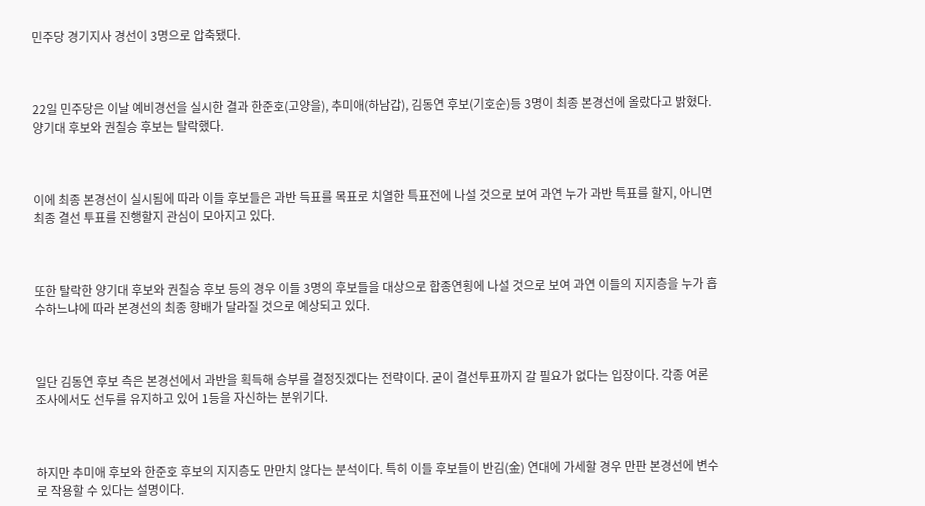민주당 경기지사 경선이 3명으로 압축됐다.



22일 민주당은 이날 예비경선을 실시한 결과 한준호(고양을), 추미애(하남갑), 김동연 후보(기호순)등 3명이 최종 본경선에 올랐다고 밝혔다. 양기대 후보와 권칠승 후보는 탈락했다.



이에 최종 본경선이 실시됨에 따라 이들 후보들은 과반 득표를 목표로 치열한 특표전에 나설 것으로 보여 과연 누가 과반 특표를 할지, 아니면 최종 결선 투표를 진행할지 관심이 모아지고 있다.



또한 탈락한 양기대 후보와 권칠승 후보 등의 경우 이들 3명의 후보들을 대상으로 합종연횡에 나설 것으로 보여 과연 이들의 지지층을 누가 흡수하느냐에 따라 본경선의 최종 향배가 달라질 것으로 예상되고 있다.



일단 김동연 후보 측은 본경선에서 과반을 획득해 승부를 결정짓겠다는 전략이다. 굳이 결선투표까지 갈 필요가 없다는 입장이다. 각종 여론조사에서도 선두를 유지하고 있어 1등을 자신하는 분위기다.



하지만 추미애 후보와 한준호 후보의 지지층도 만만치 않다는 분석이다. 특히 이들 후보들이 반김(金) 연대에 가세할 경우 만판 본경선에 변수로 작용할 수 있다는 설명이다.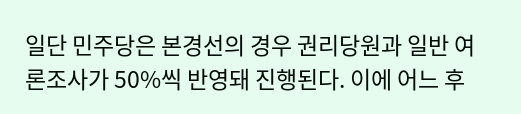일단 민주당은 본경선의 경우 권리당원과 일반 여론조사가 50%씩 반영돼 진행된다. 이에 어느 후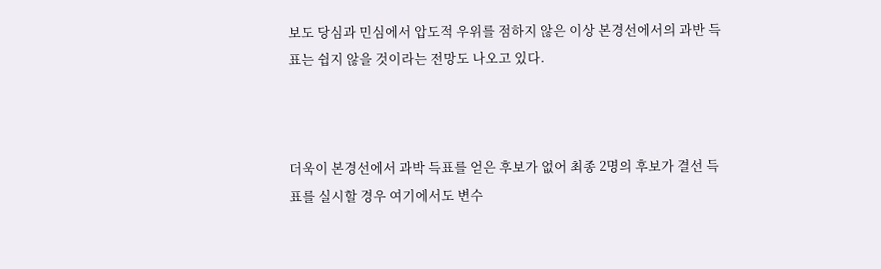보도 당심과 민심에서 압도적 우위를 점하지 않은 이상 본경선에서의 과반 득표는 쉽지 않을 것이라는 전망도 나오고 있다.



더욱이 본경선에서 과박 득표를 얻은 후보가 없어 최종 2명의 후보가 결선 득표를 실시할 경우 여기에서도 변수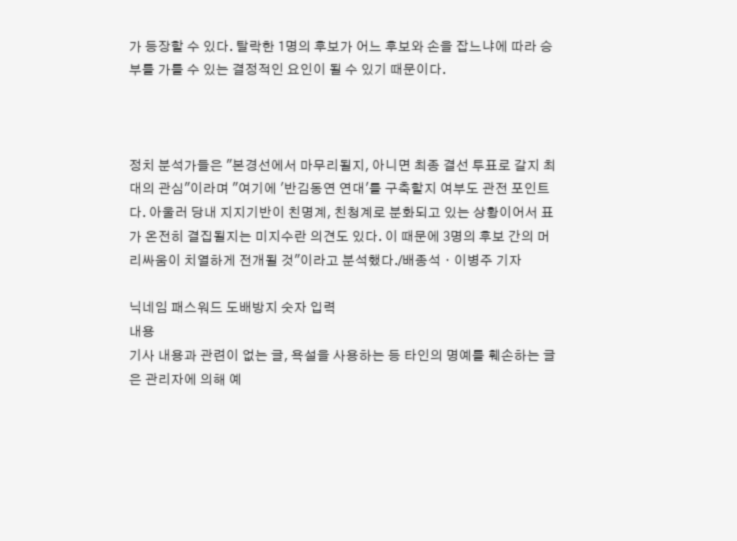가 등장할 수 있다. 탈락한 1명의 후보가 어느 후보와 손을 잡느냐에 따라 승부를 가를 수 있는 결정적인 요인이 될 수 있기 때문이다.



정치 분석가들은 "본경선에서 마무리될지, 아니면 최종 결선 투표로 갈지 최대의 관심"이라며 "여기에 '반김동연 연대'를 구축할지 여부도 관전 포인트다. 아울러 당내 지지기반이 친명계, 친청계로 분화되고 있는 상황이어서 표가 온전히 결집될지는 미지수란 의견도 있다. 이 때문에 3명의 후보 간의 머리싸움이 치열하게 전개될 것"이라고 분석했다./배종석ㆍ이병주 기자

닉네임 패스워드 도배방지 숫자 입력
내용
기사 내용과 관련이 없는 글, 욕설을 사용하는 등 타인의 명예를 훼손하는 글은 관리자에 의해 예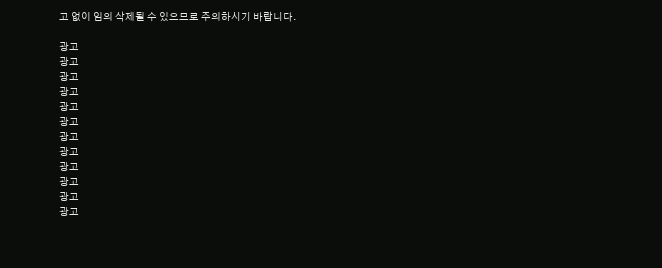고 없이 임의 삭제될 수 있으므로 주의하시기 바랍니다.

광고
광고
광고
광고
광고
광고
광고
광고
광고
광고
광고
광고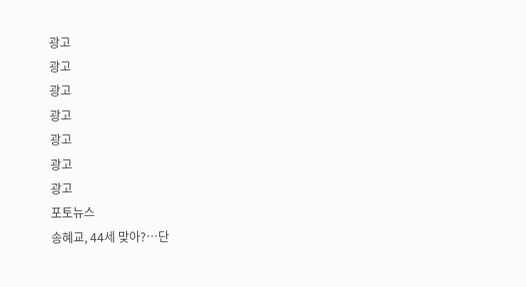광고
광고
광고
광고
광고
광고
광고
포토뉴스
송혜교, 44세 맞아?…단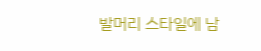발머리 스타일에 남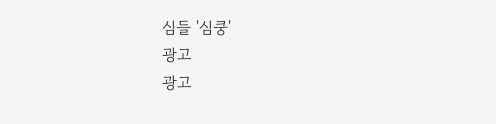심들 '심쿵'
광고
광고